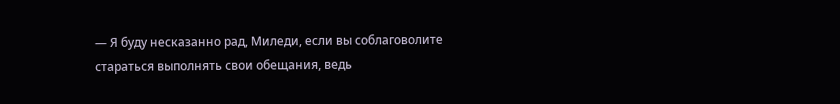— Я буду несказанно рад, Миледи, если вы соблаговолите стараться выполнять свои обещания, ведь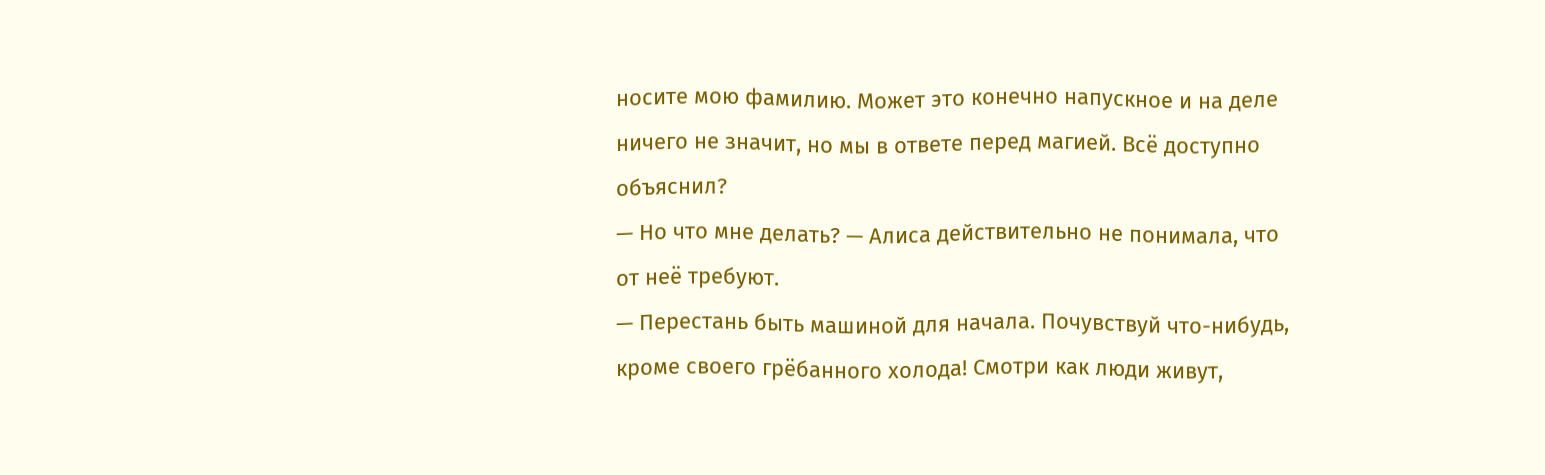носите мою фамилию. Может это конечно напускное и на деле ничего не значит, но мы в ответе перед магией. Всё доступно объяснил?
— Но что мне делать? — Алиса действительно не понимала, что от неё требуют.
— Перестань быть машиной для начала. Почувствуй что-нибудь, кроме своего грёбанного холода! Смотри как люди живут,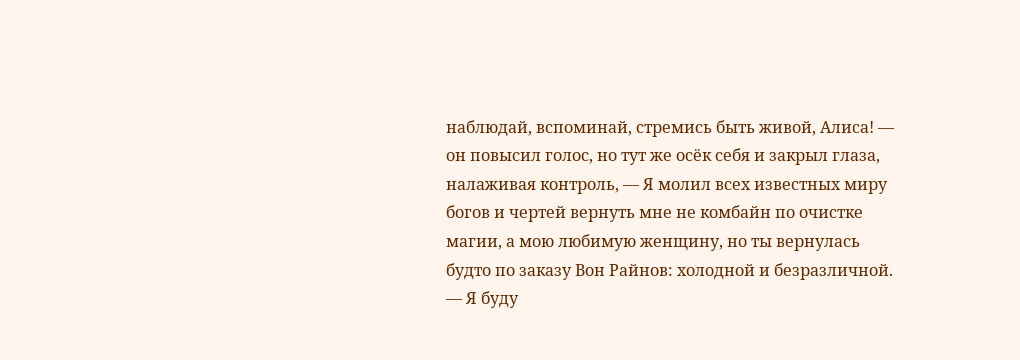наблюдай, вспоминай, стремись быть живой, Алиса! — он повысил голос, но тут же осёк себя и закрыл глаза, налаживая контроль, — Я молил всех известных миру богов и чертей вернуть мне не комбайн по очистке магии, а мою любимую женщину, но ты вернулась будто по заказу Вон Райнов: холодной и безразличной.
— Я буду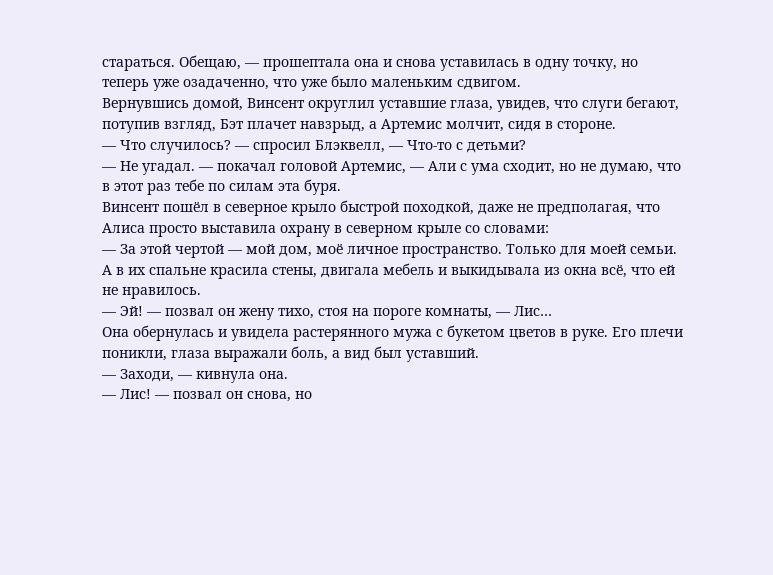стараться. Обещаю, — прошептала она и снова уставилась в одну точку, но теперь уже озадаченно, что уже было маленьким сдвигом.
Вернувшись домой, Винсент округлил уставшие глаза, увидев, что слуги бегают, потупив взгляд, Бэт плачет навзрыд, а Артемис молчит, сидя в стороне.
— Что случилось? — спросил Блэквелл, — Что-то с детьми?
— Не угадал. — покачал головой Артемис, — Али с ума сходит, но не думаю, что в этот раз тебе по силам эта буря.
Винсент пошёл в северное крыло быстрой походкой, даже не предполагая, что Алиса просто выставила охрану в северном крыле со словами:
— За этой чертой — мой дом, моё личное пространство. Только для моей семьи.
А в их спальне красила стены, двигала мебель и выкидывала из окна всё, что ей не нравилось.
— Эй! — позвал он жену тихо, стоя на пороге комнаты, — Лис…
Она обернулась и увидела растерянного мужа с букетом цветов в руке. Его плечи поникли, глаза выражали боль, а вид был уставший.
— Заходи, — кивнула она.
— Лис! — позвал он снова, но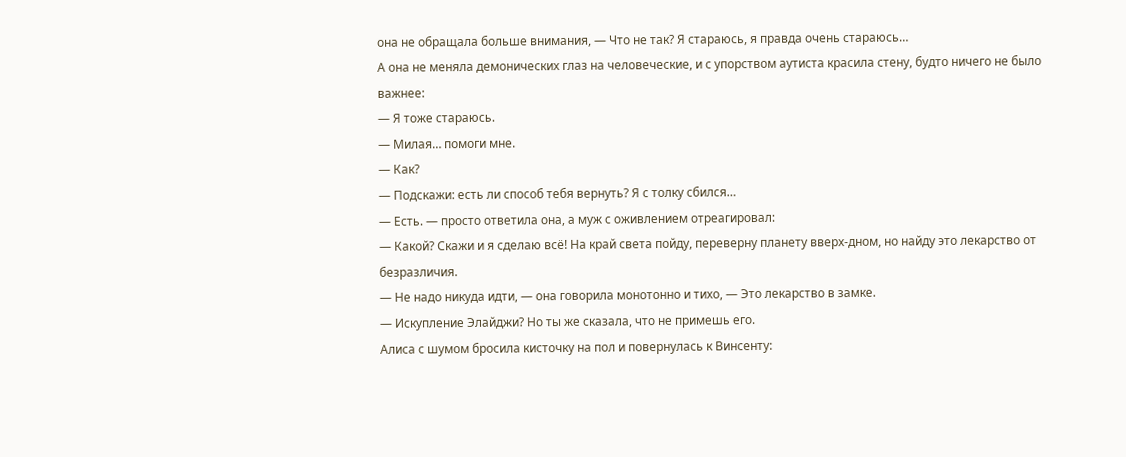она не обращала больше внимания, — Что не так? Я стараюсь, я правда очень стараюсь…
А она не меняла демонических глаз на человеческие, и с упорством аутиста красила стену, будто ничего не было важнее:
— Я тоже стараюсь.
— Милая… помоги мне.
— Как?
— Подскажи: есть ли способ тебя вернуть? Я с толку сбился…
— Есть. — просто ответила она, а муж с оживлением отреагировал:
— Какой? Скажи и я сделаю всё! На край света пойду, переверну планету вверх-дном, но найду это лекарство от безразличия.
— Не надо никуда идти, — она говорила монотонно и тихо, — Это лекарство в замке.
— Искупление Элайджи? Но ты же сказала, что не примешь его.
Алиса с шумом бросила кисточку на пол и повернулась к Винсенту: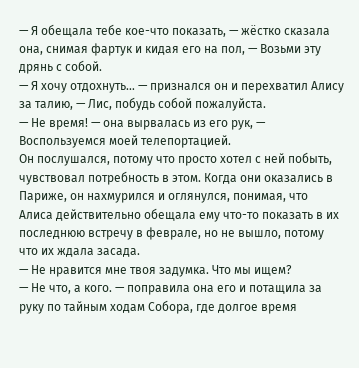— Я обещала тебе кое-что показать, — жёстко сказала она, снимая фартук и кидая его на пол, — Возьми эту дрянь с собой.
— Я хочу отдохнуть… — признался он и перехватил Алису за талию, — Лис, побудь собой пожалуйста.
— Не время! — она вырвалась из его рук, — Воспользуемся моей телепортацией.
Он послушался, потому что просто хотел с ней побыть, чувствовал потребность в этом. Когда они оказались в Париже, он нахмурился и оглянулся, понимая, что Алиса действительно обещала ему что-то показать в их последнюю встречу в феврале, но не вышло, потому что их ждала засада.
— Не нравится мне твоя задумка. Что мы ищем?
— Не что, а кого. — поправила она его и потащила за руку по тайным ходам Собора, где долгое время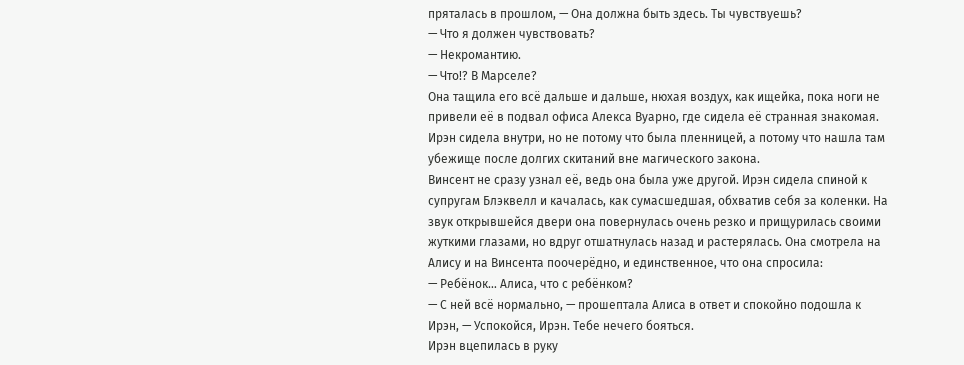пряталась в прошлом, — Она должна быть здесь. Ты чувствуешь?
— Что я должен чувствовать?
— Некромантию.
— Что!? В Марселе?
Она тащила его всё дальше и дальше, нюхая воздух, как ищейка, пока ноги не привели её в подвал офиса Алекса Вуарно, где сидела её странная знакомая. Ирэн сидела внутри, но не потому что была пленницей, а потому что нашла там убежище после долгих скитаний вне магического закона.
Винсент не сразу узнал её, ведь она была уже другой. Ирэн сидела спиной к супругам Блэквелл и качалась, как сумасшедшая, обхватив себя за коленки. На звук открывшейся двери она повернулась очень резко и прищурилась своими жуткими глазами, но вдруг отшатнулась назад и растерялась. Она смотрела на Алису и на Винсента поочерёдно, и единственное, что она спросила:
— Ребёнок… Алиса, что с ребёнком?
— С ней всё нормально, — прошептала Алиса в ответ и спокойно подошла к Ирэн, — Успокойся, Ирэн. Тебе нечего бояться.
Ирэн вцепилась в руку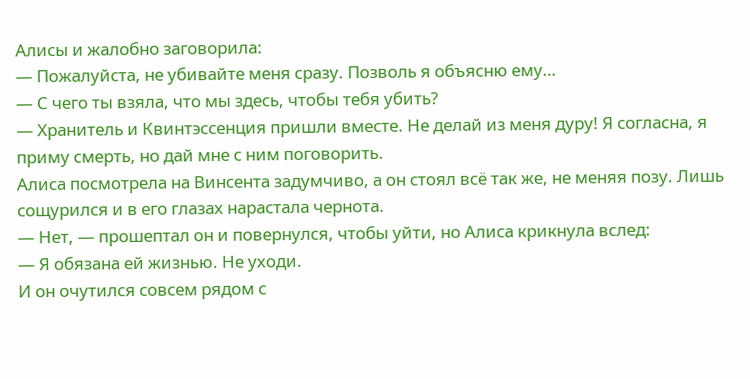Алисы и жалобно заговорила:
— Пожалуйста, не убивайте меня сразу. Позволь я объясню ему…
— С чего ты взяла, что мы здесь, чтобы тебя убить?
— Хранитель и Квинтэссенция пришли вместе. Не делай из меня дуру! Я согласна, я приму смерть, но дай мне с ним поговорить.
Алиса посмотрела на Винсента задумчиво, а он стоял всё так же, не меняя позу. Лишь сощурился и в его глазах нарастала чернота.
— Нет, — прошептал он и повернулся, чтобы уйти, но Алиса крикнула вслед:
— Я обязана ей жизнью. Не уходи.
И он очутился совсем рядом с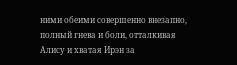ними обеими совершенно внезапно, полный гнева и боли, отталкивая Алису и хватая Ирэн за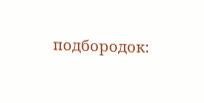подбородок: